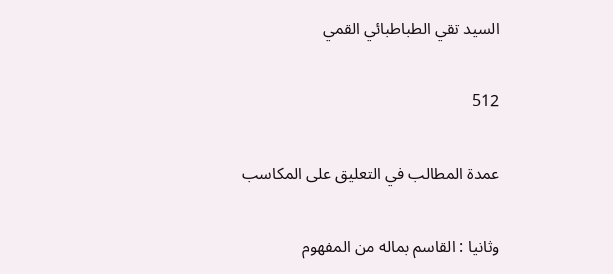السيد تقي الطباطبائي القمي

512

عمدة المطالب في التعليق على المكاسب

وثانيا : القاسم بماله من المفهوم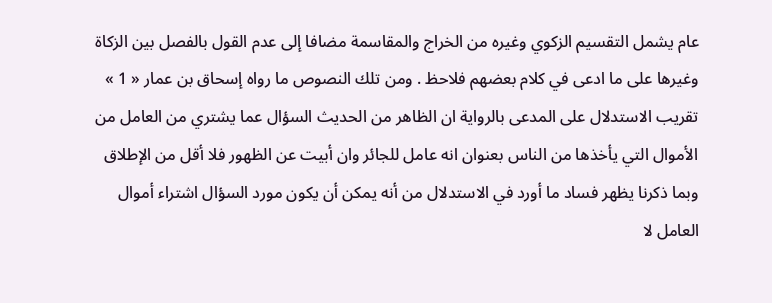عام يشمل التقسيم الزكوي وغيره من الخراج والمقاسمة مضافا إلى عدم القول بالفصل بين الزكاة وغيرها على ما ادعى في كلام بعضهم فلاحظ . ومن تلك النصوص ما رواه إسحاق بن عمار « 1 » تقريب الاستدلال على المدعى بالرواية ان الظاهر من الحديث السؤال عما يشتري من العامل من الأموال التي يأخذها من الناس بعنوان انه عامل للجائر وان أبيت عن الظهور فلا أقل من الإطلاق وبما ذكرنا يظهر فساد ما أورد في الاستدلال من أنه يمكن أن يكون مورد السؤال اشتراء أموال العامل لا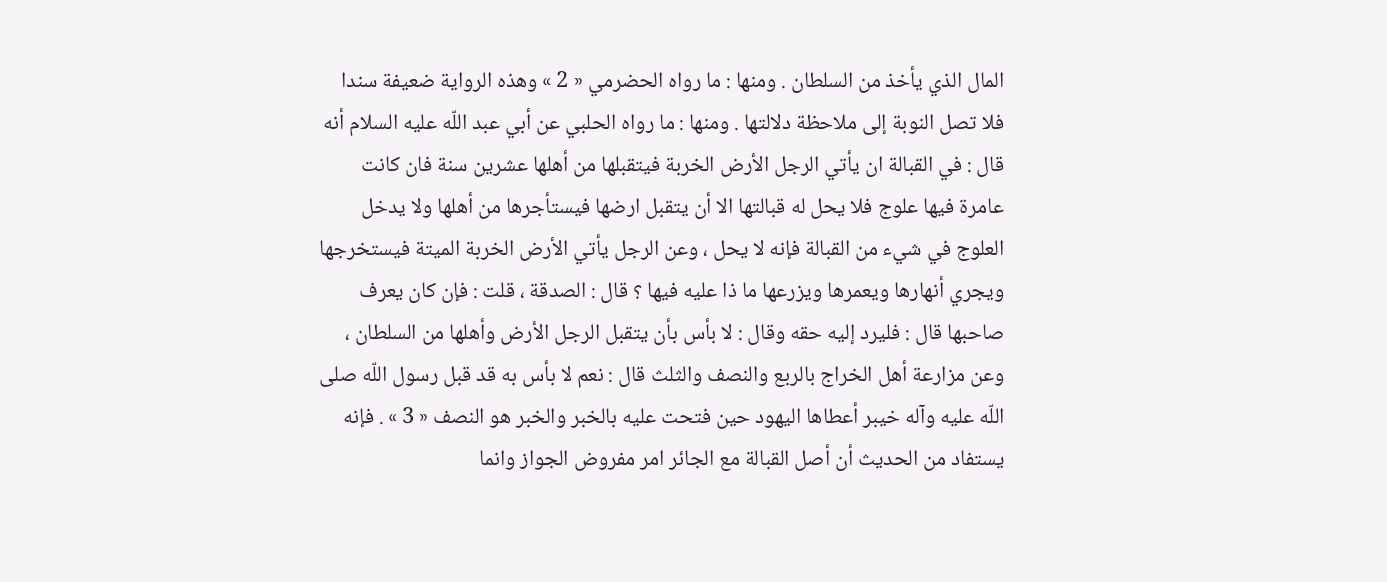المال الذي يأخذ من السلطان . ومنها : ما رواه الحضرمي « 2 » وهذه الرواية ضعيفة سندا فلا تصل النوبة إلى ملاحظة دلالتها . ومنها : ما رواه الحلبي عن أبي عبد اللّه عليه السلام أنه قال : في القبالة ان يأتي الرجل الأرض الخربة فيتقبلها من أهلها عشرين سنة فان كانت عامرة فيها علوج فلا يحل له قبالتها الا أن يتقبل ارضها فيستأجرها من أهلها ولا يدخل العلوج في شيء من القبالة فإنه لا يحل ، وعن الرجل يأتي الأرض الخربة الميتة فيستخرجها ويجري أنهارها ويعمرها ويزرعها ما ذا عليه فيها ؟ قال : الصدقة ، قلت : فإن كان يعرف صاحبها قال : فليرد إليه حقه وقال : لا بأس بأن يتقبل الرجل الأرض وأهلها من السلطان ، وعن مزارعة أهل الخراج بالربع والنصف والثلث قال : نعم لا بأس به قد قبل رسول اللّه صلى اللّه عليه وآله خيبر أعطاها اليهود حين فتحت عليه بالخبر والخبر هو النصف « 3 » . فإنه يستفاد من الحديث أن أصل القبالة مع الجائر امر مفروض الجواز وانما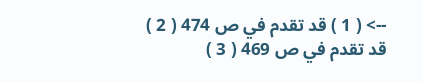--> ( 1 ) قد تقدم في ص 474 ( 2 ) قد تقدم في ص 469 ( 3 )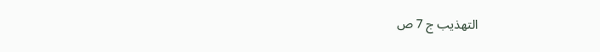التهذيب ج 7 ص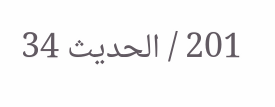201 / الحديث 34